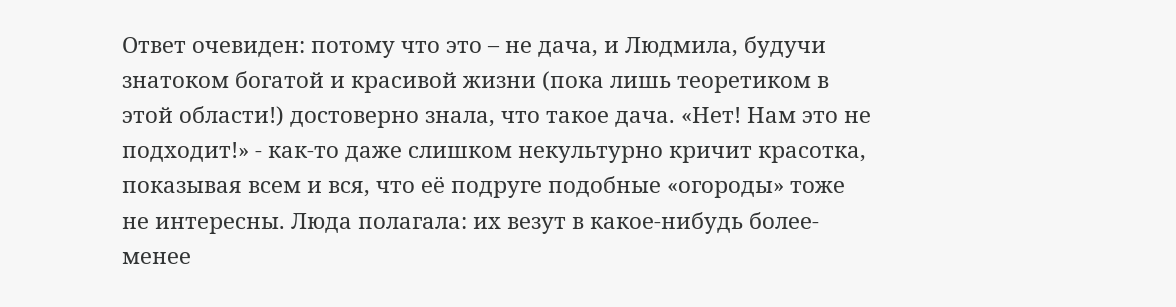Ответ очевиден: потому что это – не дача, и Людмила, будучи знатоком богатой и красивой жизни (пока лишь теоретиком в этой области!) достоверно знала, что такое дача. «Нет! Нам это не подходит!» - как-то даже слишком некультурно кричит красотка, показывая всем и вся, что её подруге подобные «огороды» тоже не интересны. Люда полагала: их везут в какое-нибудь более-менее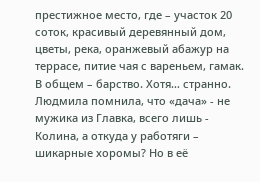престижное место, где – участок 20 соток, красивый деревянный дом, цветы, река, оранжевый абажур на террасе, питие чая с вареньем, гамак. В общем – барство. Хотя… странно. Людмила помнила, что «дача» - не мужика из Главка, всего лишь - Колина, а откуда у работяги – шикарные хоромы? Но в её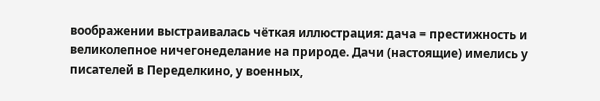воображении выстраивалась чёткая иллюстрация: дача = престижность и великолепное ничегонеделание на природе. Дачи (настоящие) имелись у писателей в Переделкино, у военных,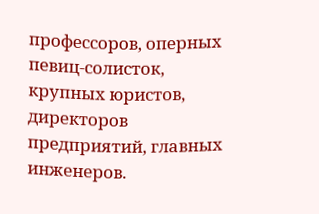профессоров, оперных певиц-солисток, крупных юристов, директоров предприятий, главных инженеров.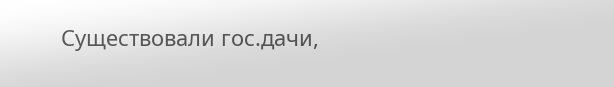Существовали гос.дачи,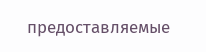предоставляемые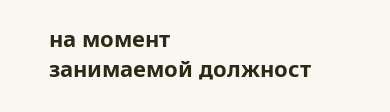на момент занимаемой должност